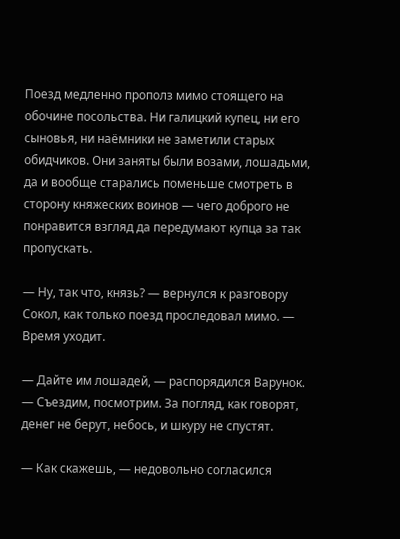Поезд медленно прополз мимо стоящего на обочине посольства. Ни галицкий купец, ни его сыновья, ни наёмники не заметили старых обидчиков. Они заняты были возами, лошадьми, да и вообще старались поменьше смотреть в сторону княжеских воинов — чего доброго не понравится взгляд да передумают купца за так пропускать.

— Ну, так что, князь? — вернулся к разговору Сокол, как только поезд проследовал мимо. — Время уходит.

— Дайте им лошадей, — распорядился Варунок. — Съездим, посмотрим. За погляд, как говорят, денег не берут, небось, и шкуру не спустят.

— Как скажешь, — недовольно согласился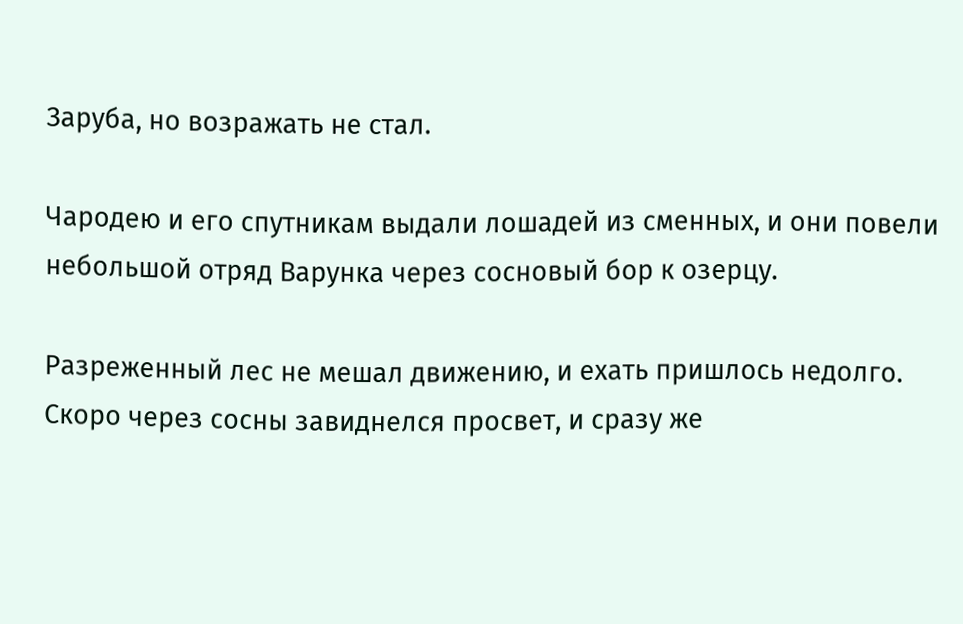Заруба, но возражать не стал.

Чародею и его спутникам выдали лошадей из сменных, и они повели небольшой отряд Варунка через сосновый бор к озерцу.

Разреженный лес не мешал движению, и ехать пришлось недолго. Скоро через сосны завиднелся просвет, и сразу же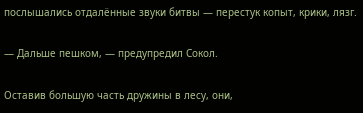послышались отдалённые звуки битвы — перестук копыт, крики, лязг.

— Дальше пешком, — предупредил Сокол.

Оставив большую часть дружины в лесу, они,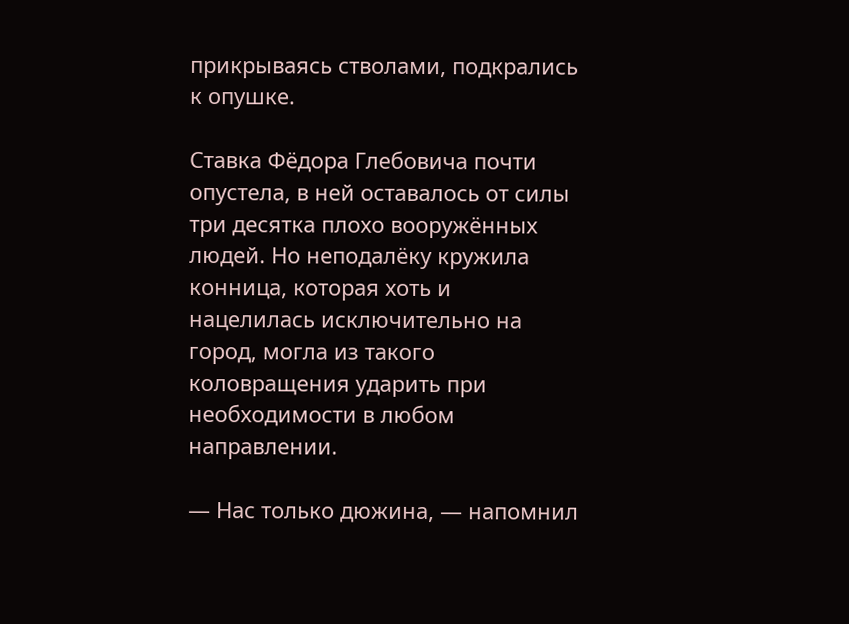прикрываясь стволами, подкрались к опушке.

Ставка Фёдора Глебовича почти опустела, в ней оставалось от силы три десятка плохо вооружённых людей. Но неподалёку кружила конница, которая хоть и нацелилась исключительно на город, могла из такого коловращения ударить при необходимости в любом направлении.

— Нас только дюжина, — напомнил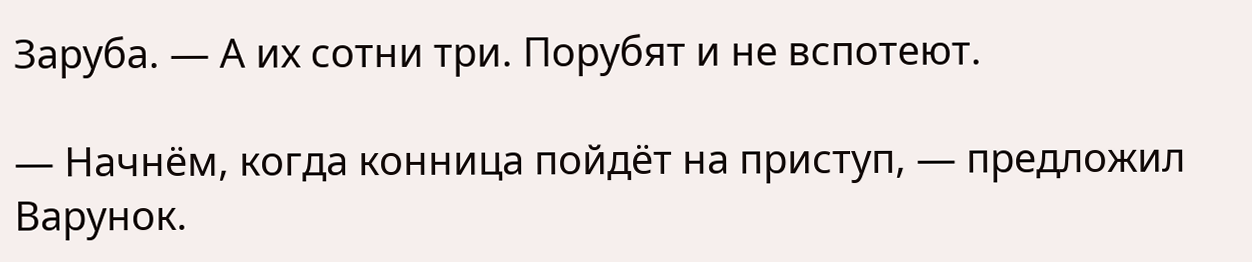Заруба. — А их сотни три. Порубят и не вспотеют.

— Начнём, когда конница пойдёт на приступ, — предложил Варунок.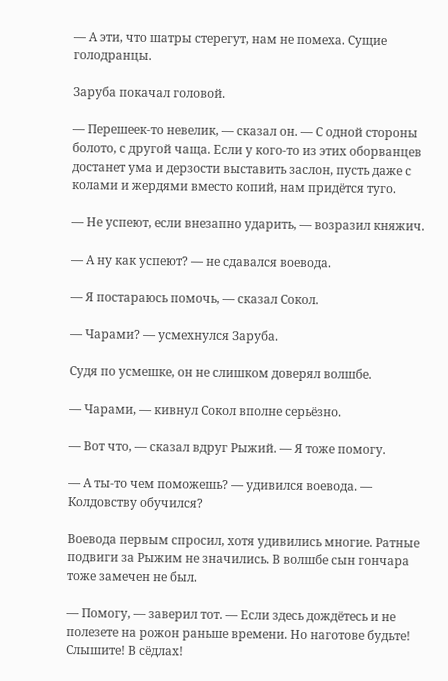— А эти, что шатры стерегут, нам не помеха. Сущие голодранцы.

Заруба покачал головой.

— Перешеек-то невелик, — сказал он. — С одной стороны болото, с другой чаща. Если у кого-то из этих оборванцев достанет ума и дерзости выставить заслон, пусть даже с колами и жердями вместо копий, нам придётся туго.

— Не успеют, если внезапно ударить, — возразил княжич.

— А ну как успеют? — не сдавался воевода.

— Я постараюсь помочь, — сказал Сокол.

— Чарами? — усмехнулся Заруба.

Судя по усмешке, он не слишком доверял волшбе.

— Чарами, — кивнул Сокол вполне серьёзно.

— Вот что, — сказал вдруг Рыжий. — Я тоже помогу.

— А ты-то чем поможешь? — удивился воевода. — Колдовству обучился?

Воевода первым спросил, хотя удивились многие. Ратные подвиги за Рыжим не значились. В волшбе сын гончара тоже замечен не был.

— Помогу, — заверил тот. — Если здесь дождётесь и не полезете на рожон раньше времени. Но наготове будьте! Слышите! В сёдлах!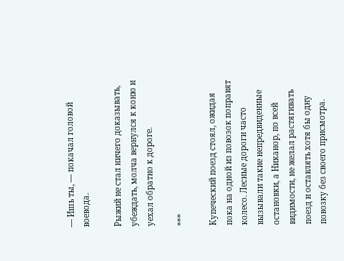— Ишь ты, — покачал головой воевода.

Рыжий не стал ничего доказывать, убеждать, молча вернулся к коню и уехал обратно к дороге.

***

Купеческий поезд стоял, ожидая пока на одной из повозок поправят колесо. Лесные дороги часто вызывали такие непредвиденные остановки, а Никанор, по всей видимости, не желал растягивать поезд и оставлять хотя бы одну повозку без своего присмотра.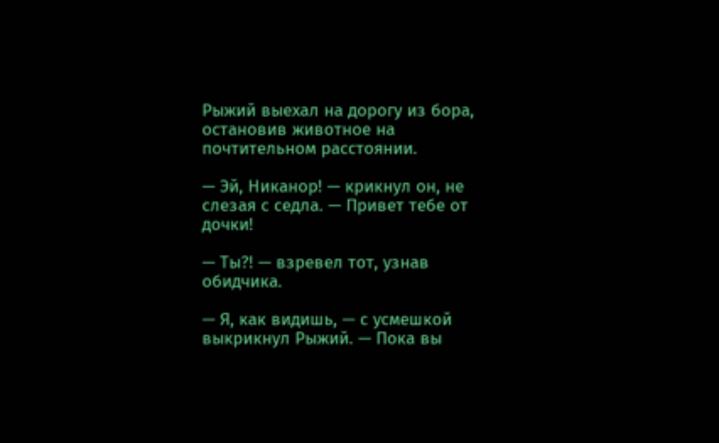Рыжий выехал на дорогу из бора, остановив животное на почтительном расстоянии.

— Эй, Никанор! — крикнул он, не слезая с седла. — Привет тебе от дочки!

— Ты?! — взревел тот, узнав обидчика.

— Я, как видишь, — с усмешкой выкрикнул Рыжий. — Пока вы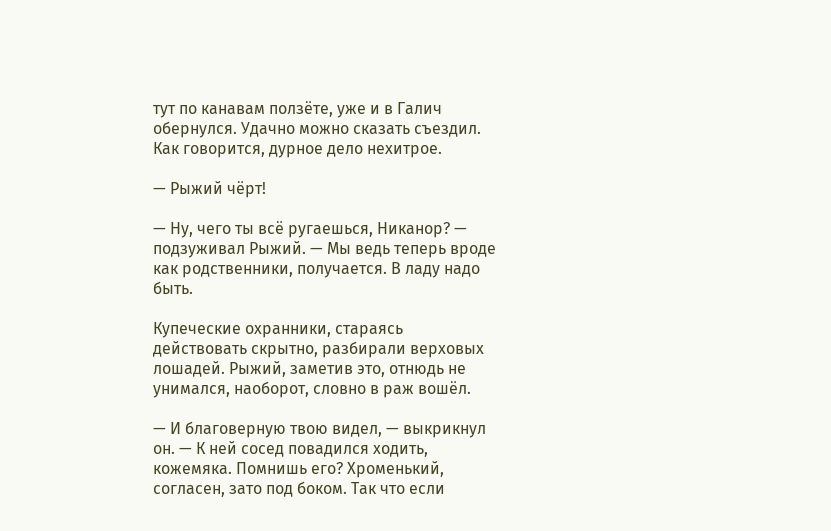тут по канавам ползёте, уже и в Галич обернулся. Удачно можно сказать съездил. Как говорится, дурное дело нехитрое.

— Рыжий чёрт!

— Ну, чего ты всё ругаешься, Никанор? — подзуживал Рыжий. — Мы ведь теперь вроде как родственники, получается. В ладу надо быть.

Купеческие охранники, стараясь действовать скрытно, разбирали верховых лошадей. Рыжий, заметив это, отнюдь не унимался, наоборот, словно в раж вошёл.

— И благоверную твою видел, — выкрикнул он. — К ней сосед повадился ходить, кожемяка. Помнишь его? Хроменький, согласен, зато под боком. Так что если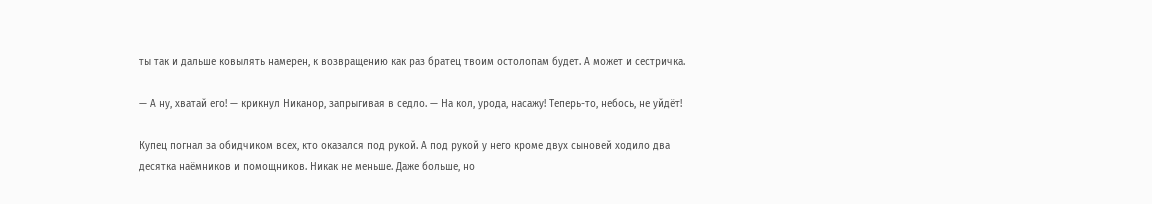ты так и дальше ковылять намерен, к возвращению как раз братец твоим остолопам будет. А может и сестричка.

— А ну, хватай его! — крикнул Никанор, запрыгивая в седло. — На кол, урода, насажу! Теперь-то, небось, не уйдёт!

Купец погнал за обидчиком всех, кто оказался под рукой. А под рукой у него кроме двух сыновей ходило два десятка наёмников и помощников. Никак не меньше. Даже больше, но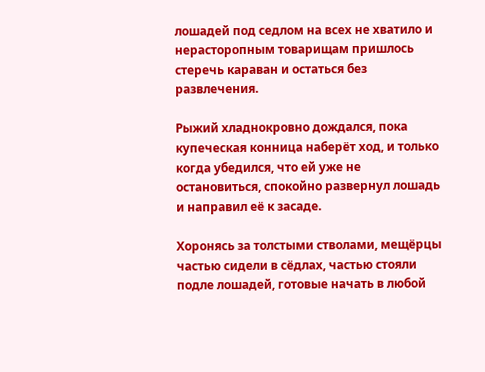лошадей под седлом на всех не хватило и нерасторопным товарищам пришлось стеречь караван и остаться без развлечения.

Рыжий хладнокровно дождался, пока купеческая конница наберёт ход, и только когда убедился, что ей уже не остановиться, спокойно развернул лошадь и направил её к засаде.

Хоронясь за толстыми стволами, мещёрцы частью сидели в сёдлах, частью стояли подле лошадей, готовые начать в любой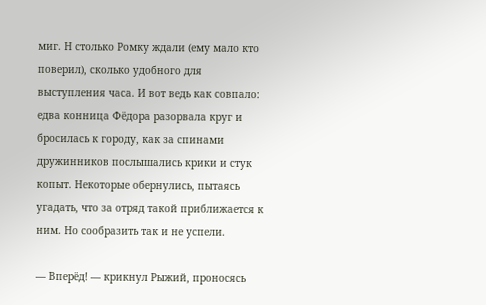миг. Н столько Ромку ждали (ему мало кто поверил), сколько удобного для выступления часа. И вот ведь как совпало: едва конница Фёдора разорвала круг и бросилась к городу, как за спинами дружинников послышались крики и стук копыт. Некоторые обернулись, пытаясь угадать, что за отряд такой приближается к ним. Но сообразить так и не успели.

— Вперёд! — крикнул Рыжий, проносясь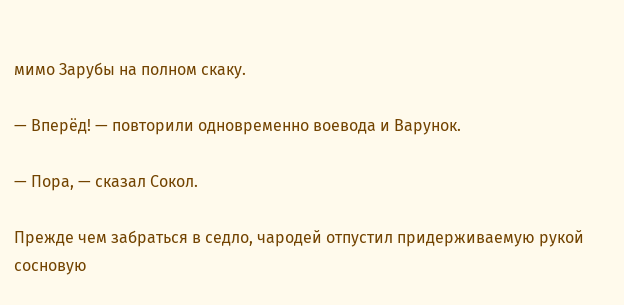мимо Зарубы на полном скаку.

— Вперёд! — повторили одновременно воевода и Варунок.

— Пора, — сказал Сокол.

Прежде чем забраться в седло, чародей отпустил придерживаемую рукой сосновую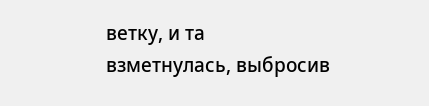ветку, и та взметнулась, выбросив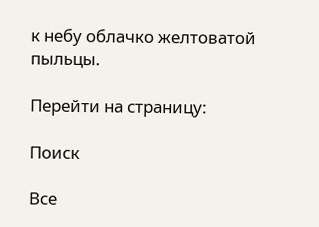к небу облачко желтоватой пыльцы.

Перейти на страницу:

Поиск

Все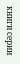книги серии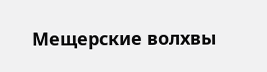Мещерские волхвы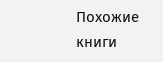Похожие книги